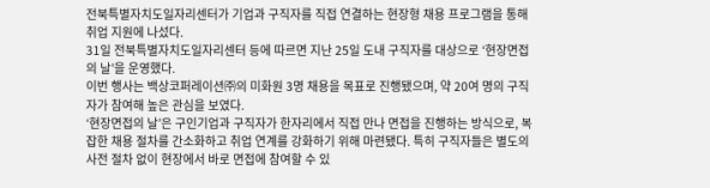전북특별자치도일자리센터가 기업과 구직자를 직접 연결하는 현장형 채용 프로그램을 통해 취업 지원에 나섰다.
31일 전북특별자치도일자리센터 등에 따르면 지난 25일 도내 구직자를 대상으로 ‘현장면접의 날’을 운영했다.
이번 행사는 백상코퍼레이션㈜의 미화원 3명 채용을 목표로 진행됐으며, 약 20여 명의 구직자가 참여해 높은 관심을 보였다.
‘현장면접의 날’은 구인기업과 구직자가 한자리에서 직접 만나 면접을 진행하는 방식으로, 복잡한 채용 절차를 간소화하고 취업 연계를 강화하기 위해 마련됐다. 특히 구직자들은 별도의 사전 절차 없이 현장에서 바로 면접에 참여할 수 있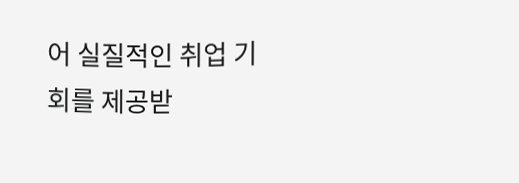어 실질적인 취업 기회를 제공받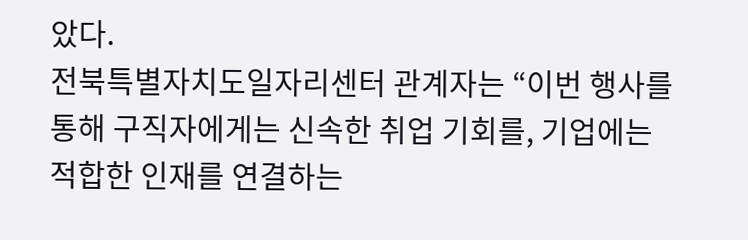았다.
전북특별자치도일자리센터 관계자는 “이번 행사를 통해 구직자에게는 신속한 취업 기회를, 기업에는 적합한 인재를 연결하는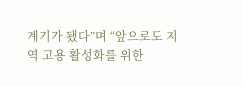계기가 됐다”며 “앞으로도 지역 고용 활성화를 위한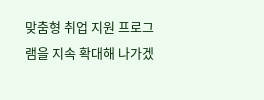맞춤형 취업 지원 프로그램을 지속 확대해 나가겠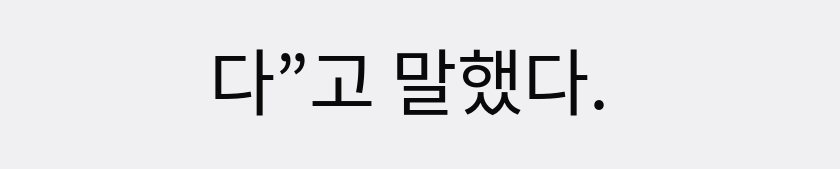다”고 말했다.